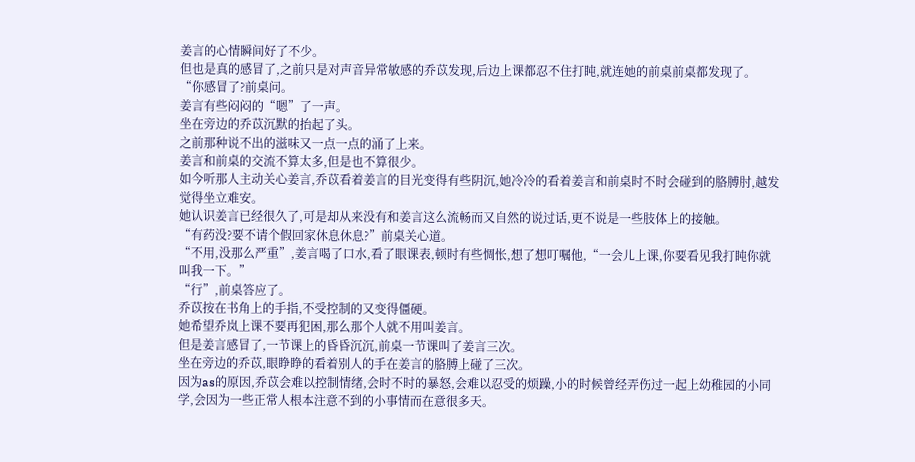姜言的心情瞬间好了不少。
但也是真的感冒了,之前只是对声音异常敏感的乔苡发现,后边上课都忍不住打盹,就连她的前桌前桌都发现了。
“你感冒了?前桌问。
姜言有些闷闷的“嗯”了一声。
坐在旁边的乔苡沉默的抬起了头。
之前那种说不出的滋味又一点一点的涌了上来。
姜言和前桌的交流不算太多,但是也不算很少。
如今听那人主动关心姜言,乔苡看着姜言的目光变得有些阴沉,她冷冷的看着姜言和前桌时不时会碰到的胳膊肘,越发觉得坐立难安。
她认识姜言已经很久了,可是却从来没有和姜言这么流畅而又自然的说过话,更不说是一些肢体上的接触。
“有药没?要不请个假回家休息休息?”前桌关心道。
“不用,没那么严重”,姜言喝了口水,看了眼课表,顿时有些惆怅,想了想叮嘱他,“一会儿上课,你要看见我打盹你就叫我一下。”
“行”,前桌答应了。
乔苡按在书角上的手指,不受控制的又变得僵硬。
她希望乔岚上课不要再犯困,那么那个人就不用叫姜言。
但是姜言感冒了,一节课上的昏昏沉沉,前桌一节课叫了姜言三次。
坐在旁边的乔苡,眼睁睁的看着别人的手在姜言的胳膊上碰了三次。
因为as的原因,乔苡会难以控制情绪,会时不时的暴怒,会难以忍受的烦躁,小的时候曾经弄伤过一起上幼稚园的小同学,会因为一些正常人根本注意不到的小事情而在意很多天。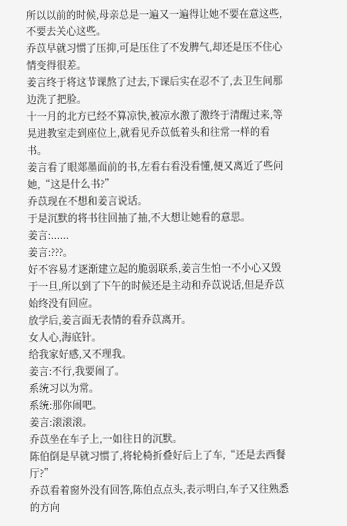所以以前的时候,母亲总是一遍又一遍得让她不要在意这些,不要去关心这些。
乔苡早就习惯了压抑,可是压住了不发脾气,却还是压不住心情变得很差。
姜言终于将这节课熬了过去,下课后实在忍不了,去卫生间那边洗了把脸。
十一月的北方已经不算凉快,被凉水激了激终于清醒过来,等晃进教室走到座位上,就看见乔苡低着头和往常一样的看书。
姜言看了眼郯墨面前的书,左看右看没看懂,便又离近了些问她,“这是什么书?”
乔苡现在不想和姜言说话。
于是沉默的将书往回抽了抽,不大想让她看的意思。
姜言:......
姜言:???。
好不容易才逐渐建立起的脆弱联系,姜言生怕一不小心又毁于一旦,所以到了下午的时候还是主动和乔苡说话,但是乔苡始终没有回应。
放学后,姜言面无表情的看乔苡离开。
女人心,海底针。
给我家好感,又不理我。
姜言:不行,我要闹了。
系统习以为常。
系统:那你闹吧。
姜言:滚滚滚。
乔苡坐在车子上,一如往日的沉默。
陈伯倒是早就习惯了,将轮椅折叠好后上了车,“还是去西餐厅?”
乔苡看着窗外没有回答,陈伯点点头,表示明白,车子又往熟悉的方向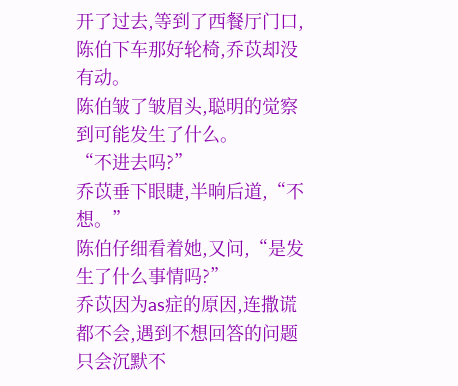开了过去,等到了西餐厅门口,陈伯下车那好轮椅,乔苡却没有动。
陈伯皱了皱眉头,聪明的觉察到可能发生了什么。
“不进去吗?”
乔苡垂下眼睫,半晌后道,“不想。”
陈伯仔细看着她,又问,“是发生了什么事情吗?”
乔苡因为as症的原因,连撒谎都不会,遇到不想回答的问题只会沉默不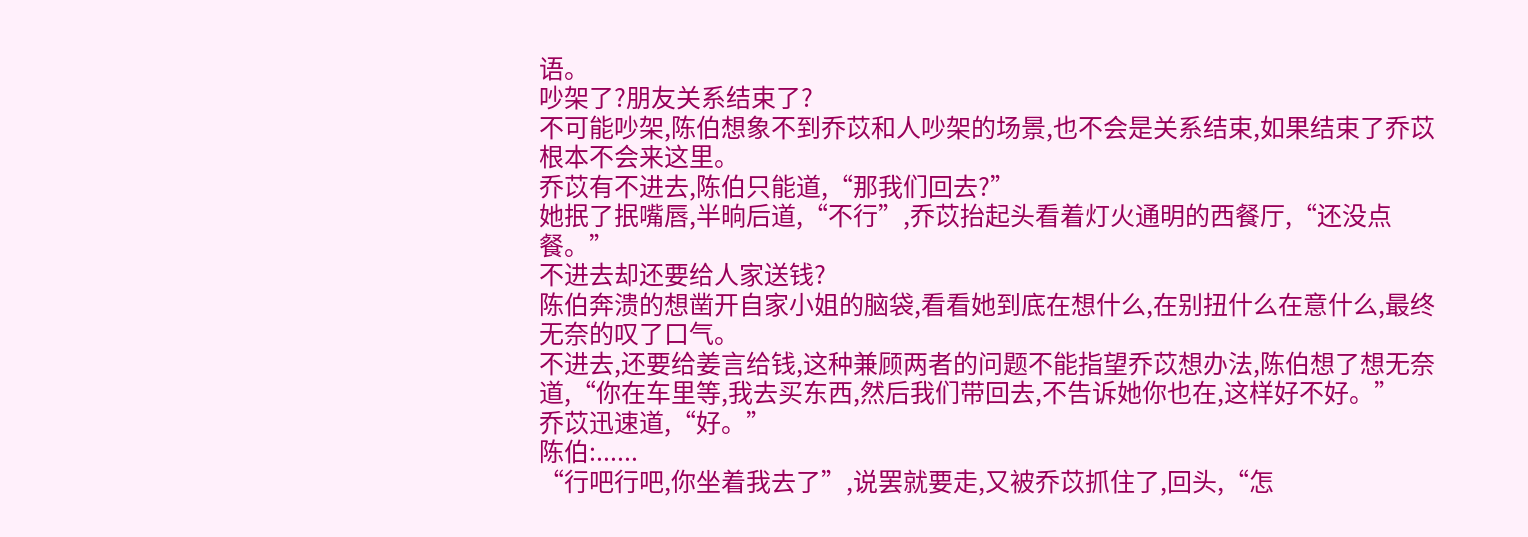语。
吵架了?朋友关系结束了?
不可能吵架,陈伯想象不到乔苡和人吵架的场景,也不会是关系结束,如果结束了乔苡根本不会来这里。
乔苡有不进去,陈伯只能道,“那我们回去?”
她抿了抿嘴唇,半晌后道,“不行”,乔苡抬起头看着灯火通明的西餐厅,“还没点餐。”
不进去却还要给人家送钱?
陈伯奔溃的想凿开自家小姐的脑袋,看看她到底在想什么,在别扭什么在意什么,最终无奈的叹了口气。
不进去,还要给姜言给钱,这种兼顾两者的问题不能指望乔苡想办法,陈伯想了想无奈道,“你在车里等,我去买东西,然后我们带回去,不告诉她你也在,这样好不好。”
乔苡迅速道,“好。”
陈伯:......
“行吧行吧,你坐着我去了”,说罢就要走,又被乔苡抓住了,回头,“怎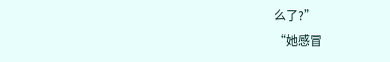么了?”
“她感冒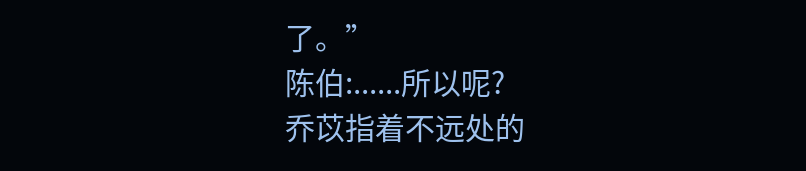了。”
陈伯:......所以呢?
乔苡指着不远处的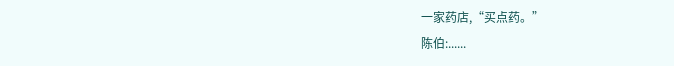一家药店,“买点药。”
陈伯:......